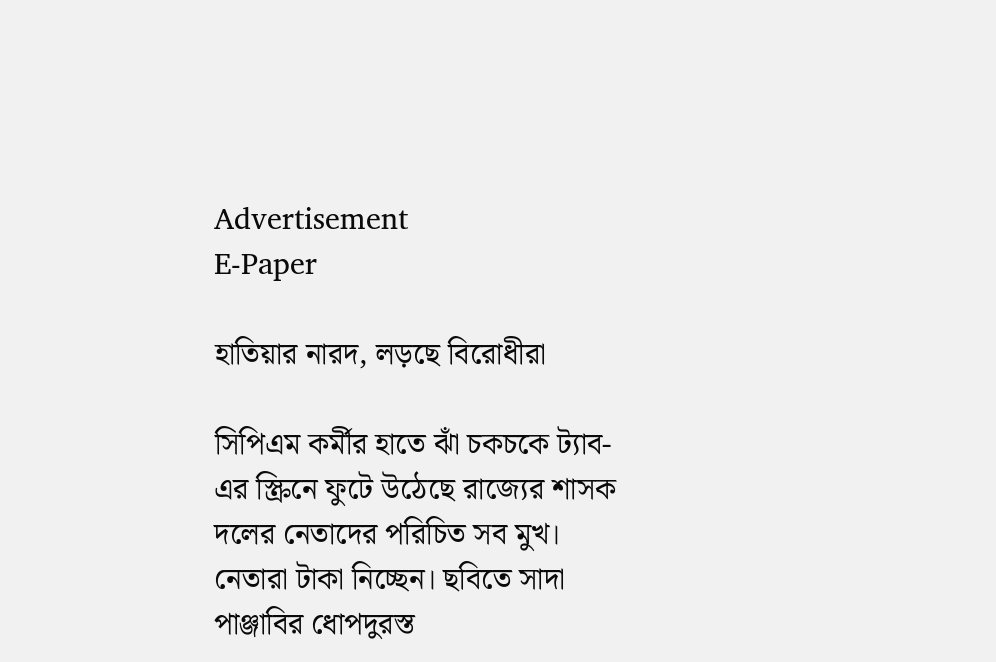Advertisement
E-Paper

হাতিয়ার নারদ, লড়ছে বিরোধীরা

সিপিএম কর্মীর হাতে ঝাঁ চকচকে ট্যাব-এর স্ক্রিনে ফুটে উঠেছে রাজ্যের শাসক দলের নেতাদের পরিচিত সব মুখ। নেতারা টাকা নিচ্ছেন। ছবিতে সাদা পাঞ্জাবির ধোপদুরস্ত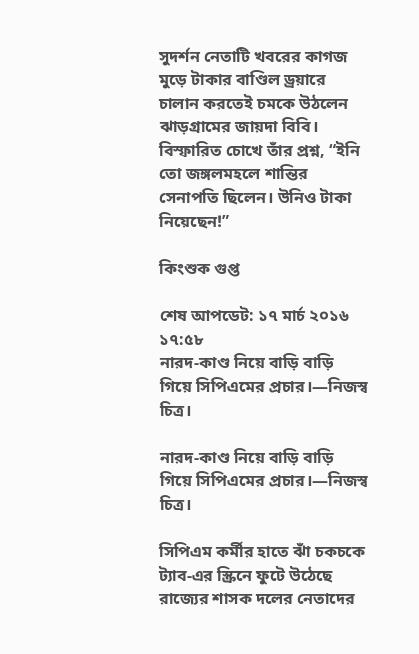সুদর্শন নেতাটি খবরের কাগজ মুড়ে টাকার বাণ্ডিল ড্রয়ারে চালান করতেই চমকে উঠলেন ঝাড়গ্রামের জায়দা বিবি। বিস্ফারিত চোখে তাঁর প্রশ্ন, “ইনি তো জঙ্গলমহলে শান্তির সেনাপতি ছিলেন। উনিও টাকা নিয়েছেন!”

কিংশুক গুপ্ত

শেষ আপডেট: ১৭ মার্চ ২০১৬ ১৭:৫৮
নারদ-কাণ্ড নিয়ে বাড়ি বাড়ি গিয়ে সিপিএমের প্রচার।—নিজস্ব চিত্র।

নারদ-কাণ্ড নিয়ে বাড়ি বাড়ি গিয়ে সিপিএমের প্রচার।—নিজস্ব চিত্র।

সিপিএম কর্মীর হাতে ঝাঁ চকচকে ট্যাব-এর স্ক্রিনে ফুটে উঠেছে রাজ্যের শাসক দলের নেতাদের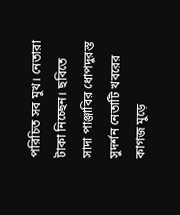পরিচিত সব মুখ। নেতারা টাকা নিচ্ছেন। ছবিতে সাদা পাঞ্জাবির ধোপদুরস্ত সুদর্শন নেতাটি খবরের কাগজ মুড়ে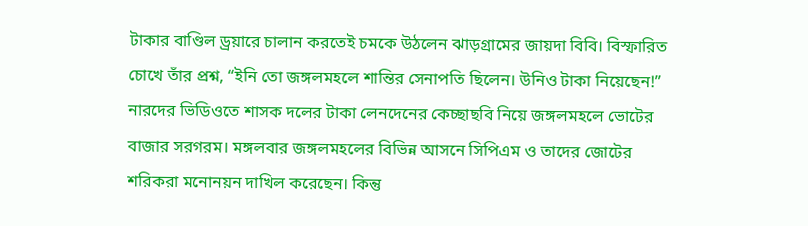টাকার বাণ্ডিল ড্রয়ারে চালান করতেই চমকে উঠলেন ঝাড়গ্রামের জায়দা বিবি। বিস্ফারিত চোখে তাঁর প্রশ্ন, “ইনি তো জঙ্গলমহলে শান্তির সেনাপতি ছিলেন। উনিও টাকা নিয়েছেন!” নারদের ভিডিওতে শাসক দলের টাকা লেনদেনের কেচ্ছাছবি নিয়ে জঙ্গলমহলে ভোটের বাজার সরগরম। মঙ্গলবার জঙ্গলমহলের বিভিন্ন আসনে সিপিএম ও তাদের জোটের শরিকরা মনোনয়ন দাখিল করেছেন। কিন্তু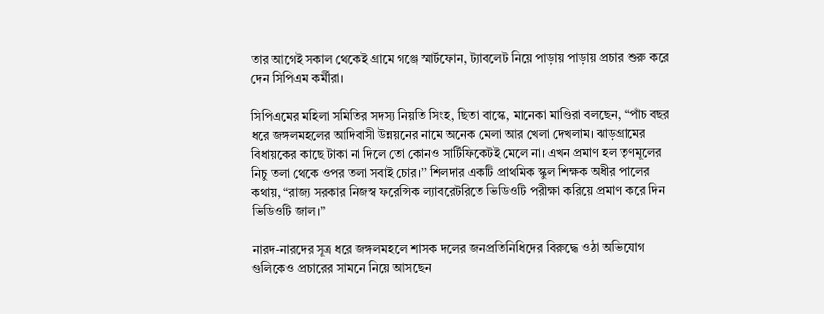তার আগেই সকাল থেকেই গ্রামে গঞ্জে স্মার্টফোন, ট্যাবলেট নিয়ে পাড়ায় পাড়ায় প্রচার শুরু করে দেন সিপিএম কর্মীরা।

সিপিএমের মহিলা সমিতির সদস্য নিয়তি সিংহ, ছিতা বাস্কে, মানেকা মাণ্ডিরা বলছেন, “পাঁচ বছর ধরে জঙ্গলমহলের আদিবাসী উন্নয়নের নামে অনেক মেলা আর খেলা দেখলাম। ঝাড়গ্রামের বিধায়কের কাছে টাকা না দিলে তো কোনও সার্টিফিকেটই মেলে না। এখন প্রমাণ হল তৃণমূলের নিচু তলা থেকে ওপর তলা সবাই চোর।’’ শিলদার একটি প্রাথমিক স্কুল শিক্ষক অধীর পালের কথায়, “রাজ্য সরকার নিজস্ব ফরেন্সিক ল্যাবরেটরিতে ভিডিওটি পরীক্ষা করিয়ে প্রমাণ করে দিন ভিডিওটি জাল।”

নারদ-নারদের সূত্র ধরে জঙ্গলমহলে শাসক দলের জনপ্রতিনিধিদের বিরুদ্ধে ওঠা অভিযোগ গুলিকেও প্রচারের সামনে নিয়ে আসছেন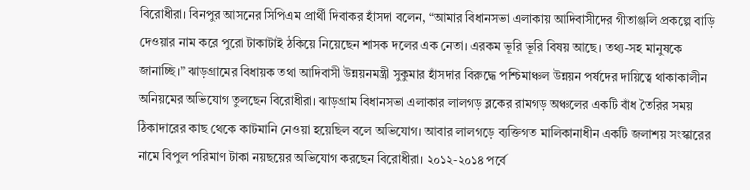বিরোধীরা। বিনপুর আসনের সিপিএম প্রার্থী দিবাকর হাঁসদা বলেন, “আমার বিধানসভা এলাকায় আদিবাসীদের গীতাঞ্জলি প্রকল্পে বাড়ি দেওয়ার নাম করে পুরো টাকাটাই ঠকিয়ে নিয়েছেন শাসক দলের এক নেতা। এরকম ভূরি ভূরি বিষয় আছে। তথ্য-সহ মানুষকে জানাচ্ছি।” ঝাড়গ্রামের বিধায়ক তথা আদিবাসী উন্নয়নমন্ত্রী সুকুমার হাঁসদার বিরুদ্ধে পশ্চিমাঞ্চল উন্নয়ন পর্ষদের দায়িত্বে থাকাকালীন অনিয়মের অভিযোগ তুলছেন বিরোধীরা। ঝাড়গ্রাম বিধানসভা এলাকার লালগড় ব্লকের রামগড় অঞ্চলের একটি বাঁধ তৈরির সময় ঠিকাদারের কাছ থেকে কাটমানি নেওয়া হয়েছিল বলে অভিযোগ। আবার লালগড়ে ব্যক্তিগত মালিকানাধীন একটি জলাশয় সংস্কারের নামে বিপুল পরিমাণ টাকা নয়ছয়ের অভিযোগ করছেন বিরোধীরা। ২০১২-২০১৪ পর্বে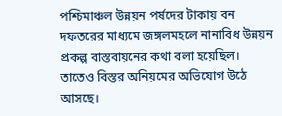পশ্চিমাঞ্চল উন্নয়ন পর্ষদের টাকায় বন দফতরের মাধ্যমে জঙ্গলমহলে নানাবিধ উন্নয়ন প্রকল্প বাস্তবায়নের কথা বলা হয়েছিল। তাতেও বিস্তর অনিয়মের অভিযোগ উঠে আসছে।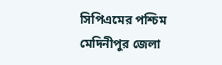সিপিএমের পশ্চিম মেদিনীপুর জেলা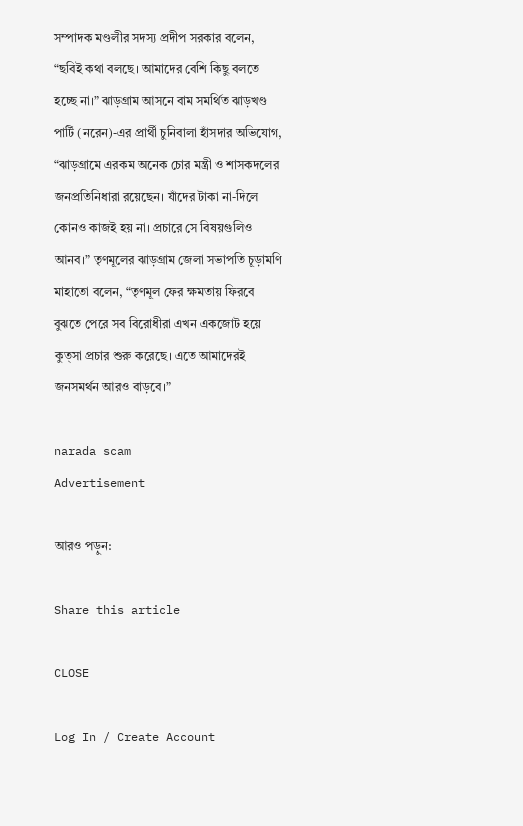সম্পাদক মণ্ডলীর সদস্য প্রদীপ সরকার বলেন, “ছবিই কথা বলছে। আমাদের বেশি কিছু বলতে হচ্ছে না।” ঝাড়গ্রাম আসনে বাম সমর্থিত ঝাড়খণ্ড পার্টি (নরেন)-এর প্রার্থী চুনিবালা হাঁসদার অভিযোগ, “ঝাড়গ্রামে এরকম অনেক চোর মন্ত্রী ও শাসকদলের জনপ্রতিনিধারা রয়েছেন। যাঁদের টাকা না-দিলে কোনও কাজই হয় না। প্রচারে সে বিষয়গুলিও আনব।” তৃণমূলের ঝাড়গ্রাম জেলা সভাপতি চূড়ামণি মাহাতো বলেন, “তৃণমূল ফের ক্ষমতায় ফিরবে বুঝতে পেরে সব বিরোধীরা এখন একজোট হয়ে কুত্‌সা প্রচার শুরু করেছে। এতে আমাদেরই জনসমর্থন আরও বাড়বে।”

narada scam
Advertisement

আরও পড়ুন:

Share this article

CLOSE

Log In / Create Account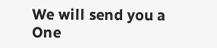We will send you a One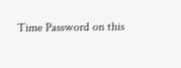Time Password on this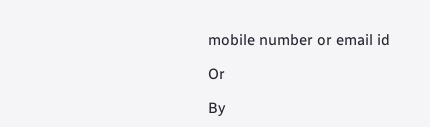mobile number or email id

Or

By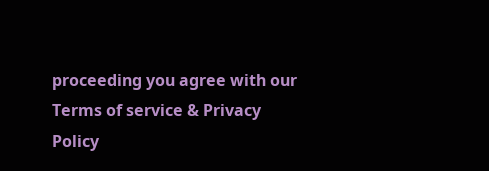proceeding you agree with our Terms of service & Privacy Policy